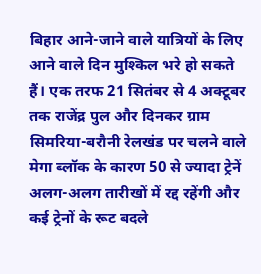बिहार आने-जाने वाले यात्रियों के लिए आने वाले दिन मुश्किल भरे हो सकते हैं। एक तरफ 21 सितंबर से 4 अक्टूबर तक राजेंद्र पुल और दिनकर ग्राम सिमरिया-बरौनी रेलखंड पर चलने वाले मेगा ब्लॉक के कारण 50 से ज्यादा ट्रेनें अलग-अलग तारीखों में रद्द रहेंगी और कई ट्रेनों के रूट बदले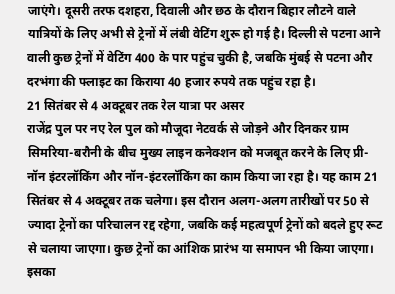जाएंगे। दूसरी तरफ दशहरा, दिवाली और छठ के दौरान बिहार लौटने वाले यात्रियों के लिए अभी से ट्रेनों में लंबी वेटिंग शुरू हो गई है। दिल्ली से पटना आने वाली कुछ ट्रेनों में वेटिंग 400 के पार पहुंच चुकी है, जबकि मुंबई से पटना और दरभंगा की फ्लाइट का किराया 40 हजार रुपये तक पहुंच रहा है।
21 सितंबर से 4 अक्टूबर तक रेल यात्रा पर असर
राजेंद्र पुल पर नए रेल पुल को मौजूदा नेटवर्क से जोड़ने और दिनकर ग्राम सिमरिया-बरौनी के बीच मुख्य लाइन कनेक्शन को मजबूत करने के लिए प्री-नॉन इंटरलॉकिंग और नॉन-इंटरलॉकिंग का काम किया जा रहा है। यह काम 21 सितंबर से 4 अक्टूबर तक चलेगा। इस दौरान अलग-अलग तारीखों पर 50 से ज्यादा ट्रेनों का परिचालन रद्द रहेगा, जबकि कई महत्वपूर्ण ट्रेनों को बदले हुए रूट से चलाया जाएगा। कुछ ट्रेनों का आंशिक प्रारंभ या समापन भी किया जाएगा। इसका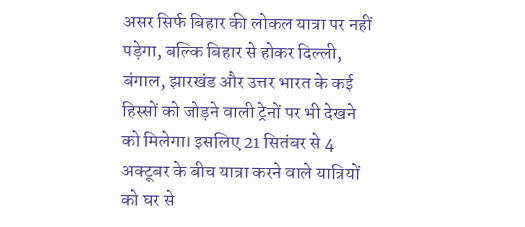असर सिर्फ बिहार की लोकल यात्रा पर नहीं पड़ेगा, बल्कि बिहार से होकर दिल्ली, बंगाल, झारखंड और उत्तर भारत के कई हिस्सों को जोड़ने वाली ट्रेनों पर भी देखने को मिलेगा। इसलिए 21 सितंबर से 4 अक्टूबर के बीच यात्रा करने वाले यात्रियों को घर से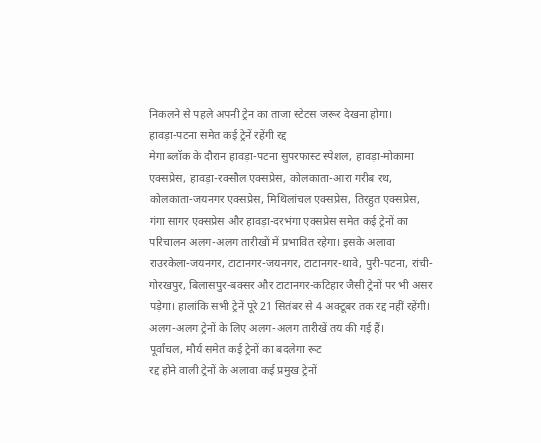निकलने से पहले अपनी ट्रेन का ताजा स्टेटस जरूर देखना होगा।
हावड़ा-पटना समेत कई ट्रेनें रहेंगी रद्द
मेगा ब्लॉक के दौरान हावड़ा-पटना सुपरफास्ट स्पेशल, हावड़ा-मोकामा एक्सप्रेस, हावड़ा-रक्सौल एक्सप्रेस, कोलकाता-आरा गरीब रथ, कोलकाता-जयनगर एक्सप्रेस, मिथिलांचल एक्सप्रेस, तिरहुत एक्सप्रेस, गंगा सागर एक्सप्रेस और हावड़ा-दरभंगा एक्सप्रेस समेत कई ट्रेनों का परिचालन अलग-अलग तारीखों में प्रभावित रहेगा। इसके अलावा राउरकेला-जयनगर, टाटानगर-जयनगर, टाटानगर-थावे, पुरी-पटना, रांची-गोरखपुर, बिलासपुर-बक्सर और टाटानगर-कटिहार जैसी ट्रेनों पर भी असर पड़ेगा। हालांकि सभी ट्रेनें पूरे 21 सितंबर से 4 अक्टूबर तक रद्द नहीं रहेंगी। अलग-अलग ट्रेनों के लिए अलग-अलग तारीखें तय की गई हैं।
पूर्वांचल, मौर्य समेत कई ट्रेनों का बदलेगा रूट
रद्द होने वाली ट्रेनों के अलावा कई प्रमुख ट्रेनों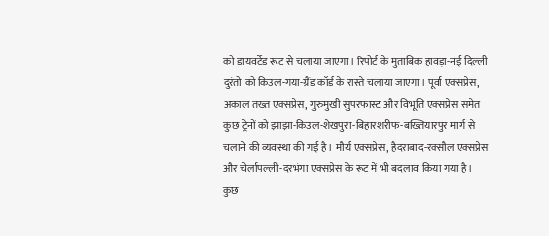को डायवर्टेड रूट से चलाया जाएगा। रिपोर्ट के मुताबिक हावड़ा-नई दिल्ली दुरंतो को किउल-गया-ग्रैंड कॉर्ड के रास्ते चलाया जाएगा। पूर्वा एक्सप्रेस, अकाल तख्त एक्सप्रेस, गुरुमुखी सुपरफास्ट और विभूति एक्सप्रेस समेत कुछ ट्रेनों को झाझा-किउल-शेखपुरा-बिहारशरीफ-बख्तियारपुर मार्ग से चलाने की व्यवस्था की गई है। मौर्य एक्सप्रेस, हैदराबाद-रक्सौल एक्सप्रेस और चेर्लापल्ली-दरभंगा एक्सप्रेस के रूट में भी बदलाव किया गया है। कुछ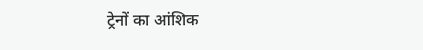ट्रेनों का आंशिक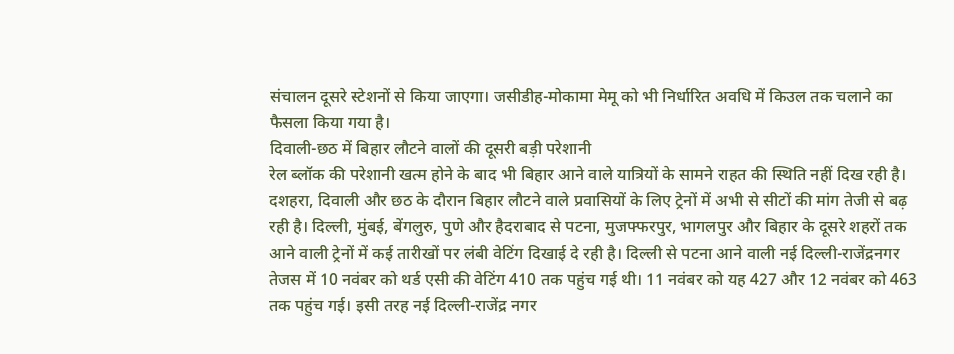संचालन दूसरे स्टेशनों से किया जाएगा। जसीडीह-मोकामा मेमू को भी निर्धारित अवधि में किउल तक चलाने का फैसला किया गया है।
दिवाली-छठ में बिहार लौटने वालों की दूसरी बड़ी परेशानी
रेल ब्लॉक की परेशानी खत्म होने के बाद भी बिहार आने वाले यात्रियों के सामने राहत की स्थिति नहीं दिख रही है। दशहरा, दिवाली और छठ के दौरान बिहार लौटने वाले प्रवासियों के लिए ट्रेनों में अभी से सीटों की मांग तेजी से बढ़ रही है। दिल्ली, मुंबई, बेंगलुरु, पुणे और हैदराबाद से पटना, मुजफ्फरपुर, भागलपुर और बिहार के दूसरे शहरों तक आने वाली ट्रेनों में कई तारीखों पर लंबी वेटिंग दिखाई दे रही है। दिल्ली से पटना आने वाली नई दिल्ली-राजेंद्रनगर तेजस में 10 नवंबर को थर्ड एसी की वेटिंग 410 तक पहुंच गई थी। 11 नवंबर को यह 427 और 12 नवंबर को 463 तक पहुंच गई। इसी तरह नई दिल्ली-राजेंद्र नगर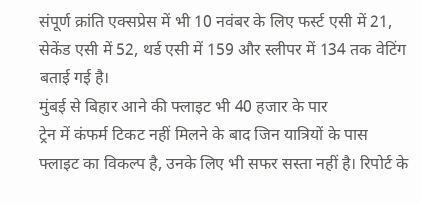संपूर्ण क्रांति एक्सप्रेस में भी 10 नवंबर के लिए फर्स्ट एसी में 21, सेकेंड एसी में 52, थर्ड एसी में 159 और स्लीपर में 134 तक वेटिंग बताई गई है।
मुंबई से बिहार आने की फ्लाइट भी 40 हजार के पार
ट्रेन में कंफर्म टिकट नहीं मिलने के बाद जिन यात्रियों के पास फ्लाइट का विकल्प है, उनके लिए भी सफर सस्ता नहीं है। रिपोर्ट के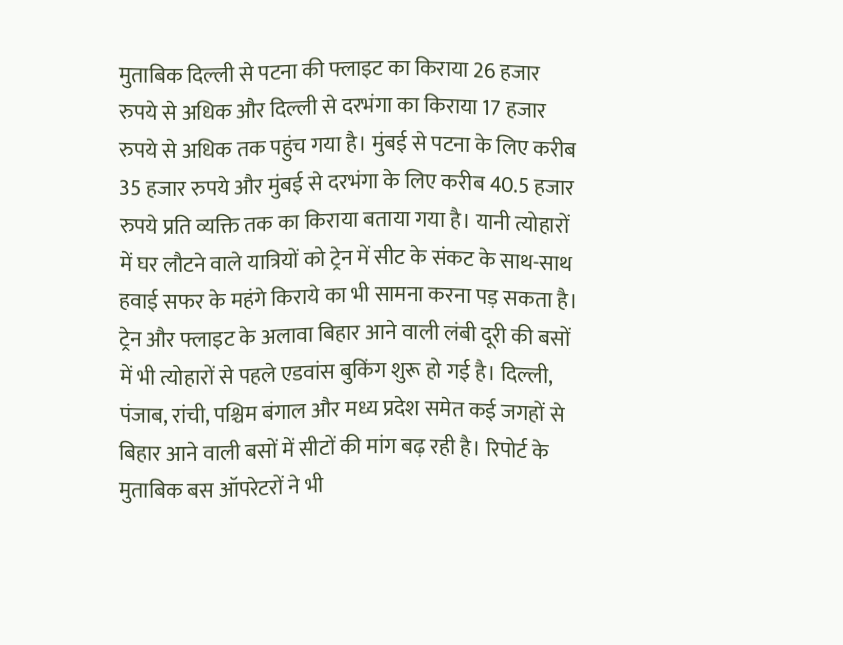मुताबिक दिल्ली से पटना की फ्लाइट का किराया 26 हजार रुपये से अधिक और दिल्ली से दरभंगा का किराया 17 हजार रुपये से अधिक तक पहुंच गया है। मुंबई से पटना के लिए करीब 35 हजार रुपये और मुंबई से दरभंगा के लिए करीब 40.5 हजार रुपये प्रति व्यक्ति तक का किराया बताया गया है। यानी त्योहारों में घर लौटने वाले यात्रियों को ट्रेन में सीट के संकट के साथ-साथ हवाई सफर के महंगे किराये का भी सामना करना पड़ सकता है।
ट्रेन और फ्लाइट के अलावा बिहार आने वाली लंबी दूरी की बसों में भी त्योहारों से पहले एडवांस बुकिंग शुरू हो गई है। दिल्ली, पंजाब, रांची, पश्चिम बंगाल और मध्य प्रदेश समेत कई जगहों से बिहार आने वाली बसों में सीटों की मांग बढ़ रही है। रिपोर्ट के मुताबिक बस ऑपरेटरों ने भी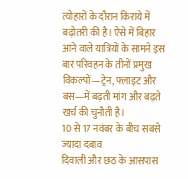त्योहारों के दौरान किराये में बढ़ोतरी की है। ऐसे में बिहार आने वाले यात्रियों के सामने इस बार परिवहन के तीनों प्रमुख विकल्पों—ट्रेन, फ्लाइट और बस—में बढ़ती मांग और बढ़ते खर्च की चुनौती है।
10 से 17 नवंबर के बीच सबसे ज्यादा दबाव
दिवाली और छठ के आसपास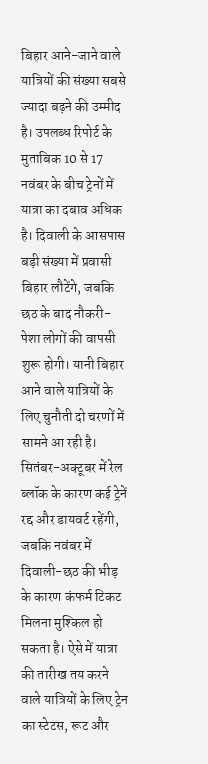बिहार आने-जाने वाले यात्रियों की संख्या सबसे ज्यादा बढ़ने की उम्मीद है। उपलब्ध रिपोर्ट के मुताबिक 10 से 17 नवंबर के बीच ट्रेनों में यात्रा का दबाव अधिक है। दिवाली के आसपास बड़ी संख्या में प्रवासी बिहार लौटेंगे, जबकि छठ के बाद नौकरी-पेशा लोगों की वापसी शुरू होगी। यानी बिहार आने वाले यात्रियों के लिए चुनौती दो चरणों में सामने आ रही है। सितंबर-अक्टूबर में रेल ब्लॉक के कारण कई ट्रेनें रद्द और डायवर्ट रहेंगी, जबकि नवंबर में दिवाली-छठ की भीड़ के कारण कंफर्म टिकट मिलना मुश्किल हो सकता है। ऐसे में यात्रा की तारीख तय करने वाले यात्रियों के लिए ट्रेन का स्टेटस, रूट और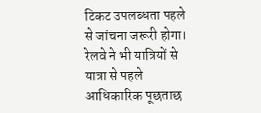टिकट उपलब्धता पहले से जांचना जरूरी होगा। रेलवे ने भी यात्रियों से यात्रा से पहले आधिकारिक पूछताछ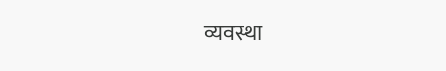व्यवस्था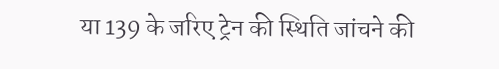या 139 के जरिए ट्रेन की स्थिति जांचने की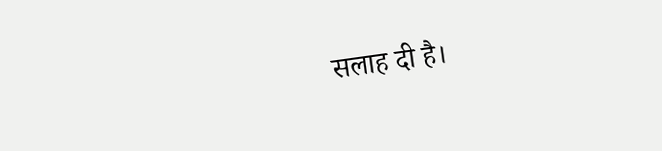सलाह दी है।